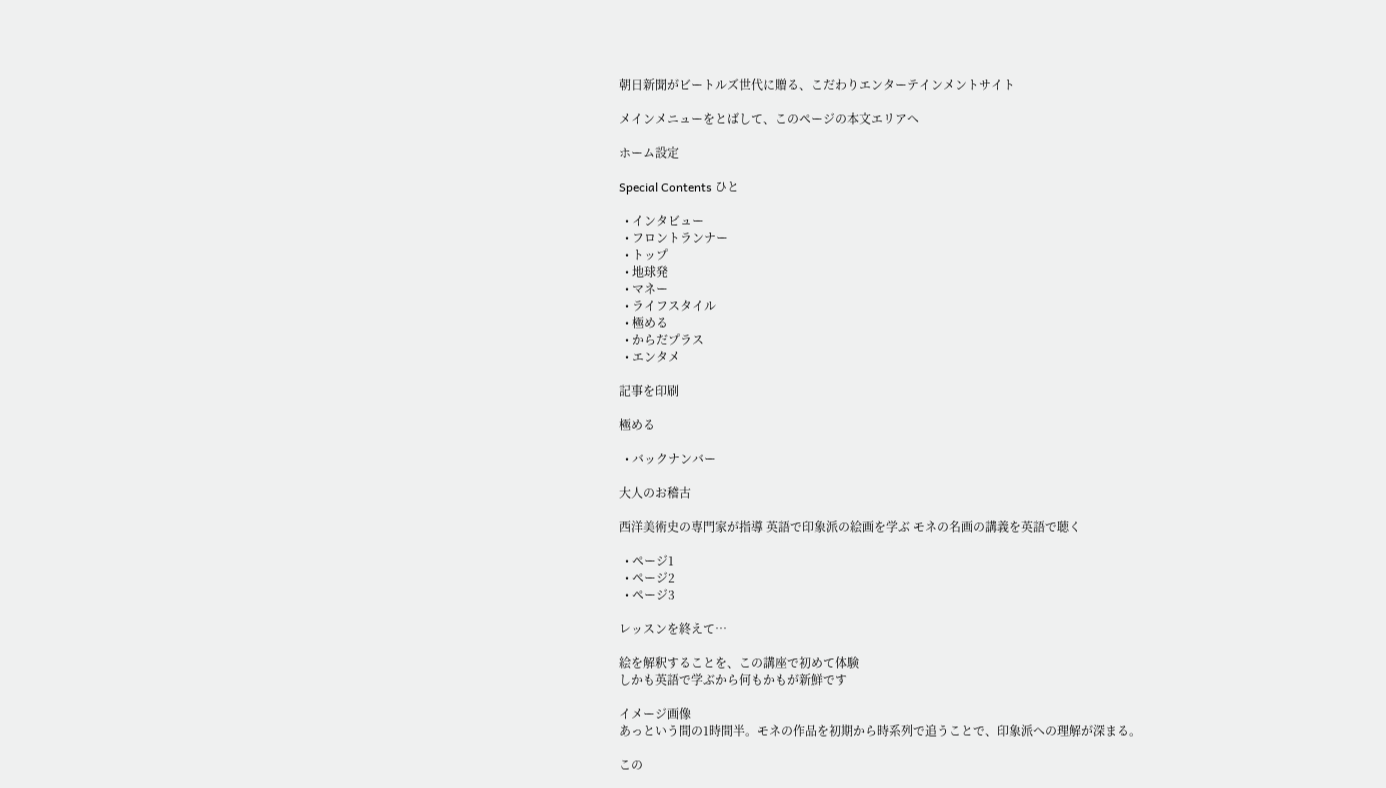朝日新聞がビートルズ世代に贈る、こだわりエンターテインメントサイト

メインメニューをとばして、このページの本文エリアへ

ホーム設定

Special Contents ひと

  • インタビュー
  • フロントランナー
  • トップ
  • 地球発
  • マネー
  • ライフスタイル
  • 極める
  • からだプラス
  • エンタメ

記事を印刷

極める

  • バックナンバー

大人のお稽古

西洋美術史の専門家が指導 英語で印象派の絵画を学ぶ モネの名画の講義を英語で聴く

  • ページ1
  • ページ2
  • ページ3

レッスンを終えて…

絵を解釈することを、この講座で初めて体験
しかも英語で学ぶから何もかもが新鮮です

イメージ画像
あっという間の1時間半。モネの作品を初期から時系列で追うことで、印象派への理解が深まる。

この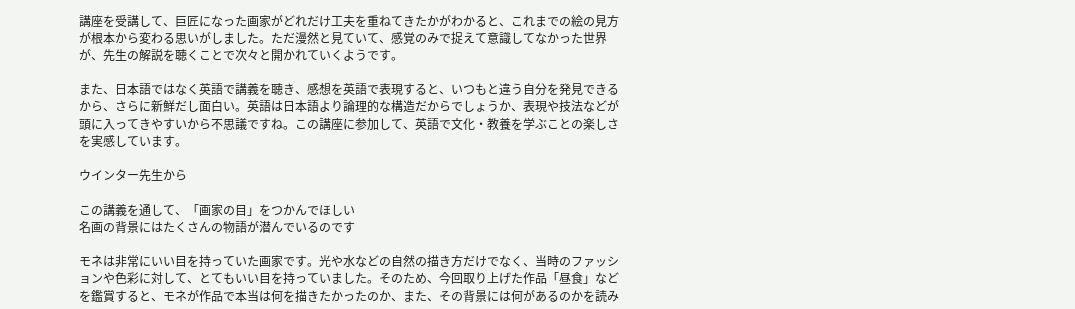講座を受講して、巨匠になった画家がどれだけ工夫を重ねてきたかがわかると、これまでの絵の見方が根本から変わる思いがしました。ただ漫然と見ていて、感覚のみで捉えて意識してなかった世界が、先生の解説を聴くことで次々と開かれていくようです。

また、日本語ではなく英語で講義を聴き、感想を英語で表現すると、いつもと違う自分を発見できるから、さらに新鮮だし面白い。英語は日本語より論理的な構造だからでしょうか、表現や技法などが頭に入ってきやすいから不思議ですね。この講座に参加して、英語で文化・教養を学ぶことの楽しさを実感しています。

ウインター先生から

この講義を通して、「画家の目」をつかんでほしい
名画の背景にはたくさんの物語が潜んでいるのです

モネは非常にいい目を持っていた画家です。光や水などの自然の描き方だけでなく、当時のファッションや色彩に対して、とてもいい目を持っていました。そのため、今回取り上げた作品「昼食」などを鑑賞すると、モネが作品で本当は何を描きたかったのか、また、その背景には何があるのかを読み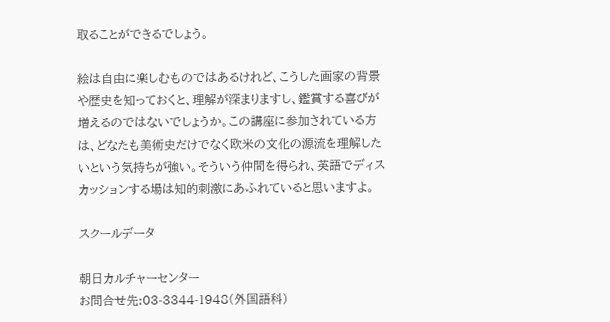取ることができるでしょう。

絵は自由に楽しむものではあるけれど、こうした画家の背景や歴史を知っておくと、理解が深まりますし、鑑賞する喜びが増えるのではないでしょうか。この講座に参加されている方は、どなたも美術史だけでなく欧米の文化の源流を理解したいという気持ちが強い。そういう仲間を得られ、英語でディスカッションする場は知的刺激にあふれていると思いますよ。

スクールデータ

朝日カルチャーセンター
お問合せ先:03-3344-1948(外国語科)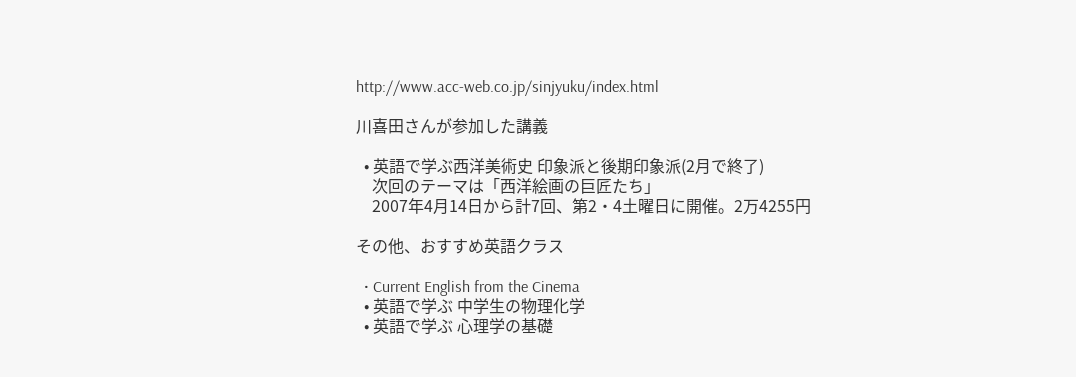http://www.acc-web.co.jp/sinjyuku/index.html

川喜田さんが参加した講義

  • 英語で学ぶ西洋美術史 印象派と後期印象派(2月で終了)
    次回のテーマは「西洋絵画の巨匠たち」
    2007年4月14日から計7回、第2・4土曜日に開催。2万4255円

その他、おすすめ英語クラス

  • Current English from the Cinema
  • 英語で学ぶ 中学生の物理化学
  • 英語で学ぶ 心理学の基礎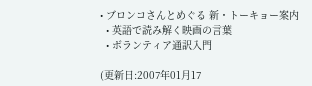• ブロンコさんとめぐる 新・トーキョー案内
  • 英語で読み解く映画の言葉
  • ボランティア通訳入門

(更新日:2007年01月17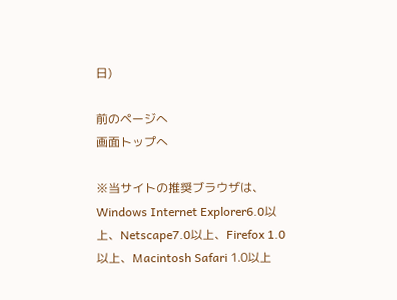日)

前のページへ
画面トップへ

※当サイトの推奨ブラウザは、Windows Internet Explorer6.0以上、Netscape7.0以上、Firefox 1.0以上、Macintosh Safari 1.0以上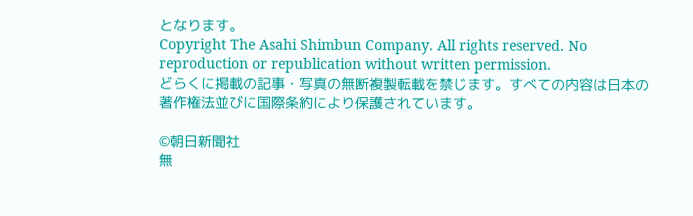となります。
Copyright The Asahi Shimbun Company. All rights reserved. No reproduction or republication without written permission.
どらくに掲載の記事・写真の無断複製転載を禁じます。すべての内容は日本の著作権法並びに国際条約により保護されています。

©朝日新聞社
無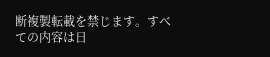断複製転載を禁じます。すべての内容は日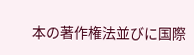本の著作権法並びに国際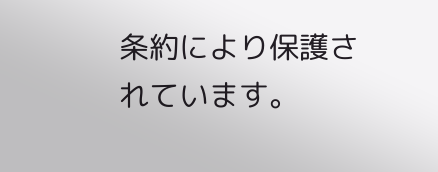条約により保護されています。